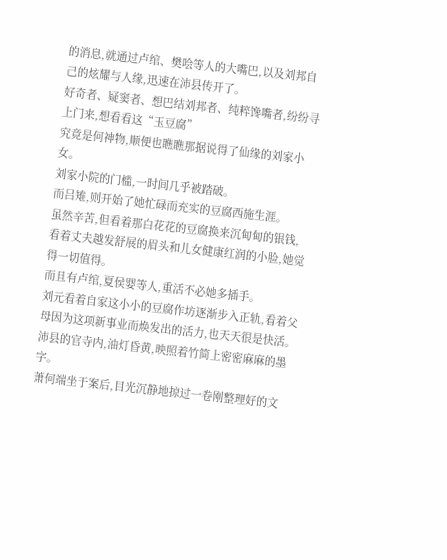的消息,就通过卢绾、樊哙等人的大嘴巴,以及刘邦自己的炫耀与人缘,迅速在沛县传开了。
好奇者、疑窦者、想巴结刘邦者、纯粹馋嘴者,纷纷寻上门来,想看看这“玉豆腐”
究竟是何神物,顺便也瞧瞧那据说得了仙缘的刘家小女。
刘家小院的门槛,一时间几乎被踏破。
而吕雉,则开始了她忙碌而充实的豆腐西施生涯。
虽然辛苦,但看着那白花花的豆腐换来沉甸甸的银钱,看着丈夫越发舒展的眉头和儿女健康红润的小脸,她觉得一切值得。
而且有卢绾,夏侯婴等人,重活不必她多插手。
刘元看着自家这小小的豆腐作坊逐渐步入正轨,看着父母因为这项新事业而焕发出的活力,也天天很是快活。
沛县的官寺内,油灯昏黄,映照着竹简上密密麻麻的墨字。
萧何端坐于案后,目光沉静地掠过一卷刚整理好的文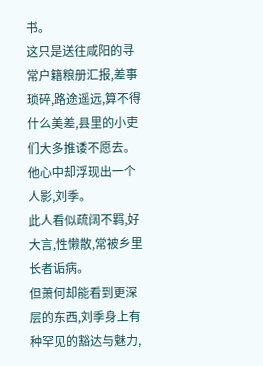书。
这只是送往咸阳的寻常户籍粮册汇报,差事琐碎,路途遥远,算不得什么美差,县里的小吏们大多推诿不愿去。
他心中却浮现出一个人影,刘季。
此人看似疏阔不羁,好大言,性懒散,常被乡里长者诟病。
但萧何却能看到更深层的东西,刘季身上有种罕见的豁达与魅力,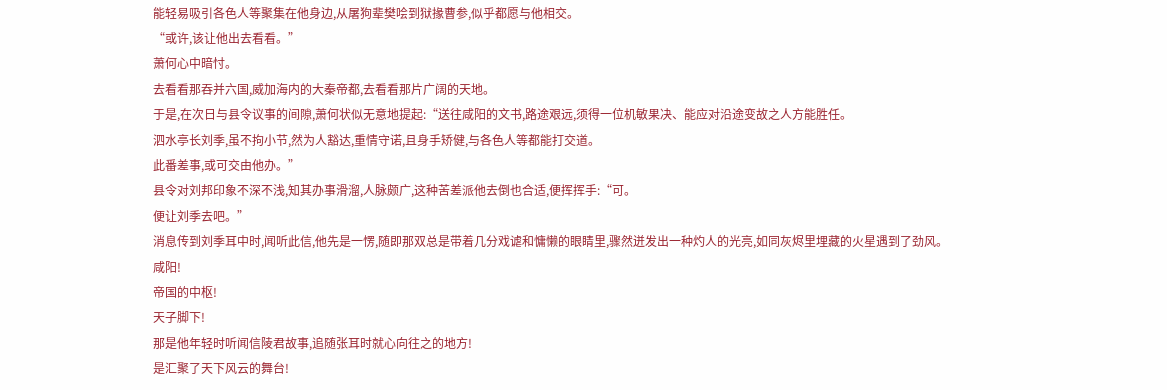能轻易吸引各色人等聚集在他身边,从屠狗辈樊哙到狱掾曹参,似乎都愿与他相交。
“或许,该让他出去看看。”
萧何心中暗忖。
去看看那吞并六国,威加海内的大秦帝都,去看看那片广阔的天地。
于是,在次日与县令议事的间隙,萧何状似无意地提起:“送往咸阳的文书,路途艰远,须得一位机敏果决、能应对沿途变故之人方能胜任。
泗水亭长刘季,虽不拘小节,然为人豁达,重情守诺,且身手矫健,与各色人等都能打交道。
此番差事,或可交由他办。”
县令对刘邦印象不深不浅,知其办事滑溜,人脉颇广,这种苦差派他去倒也合适,便挥挥手:“可。
便让刘季去吧。”
消息传到刘季耳中时,闻听此信,他先是一愣,随即那双总是带着几分戏谑和慵懒的眼睛里,骤然迸发出一种灼人的光亮,如同灰烬里埋藏的火星遇到了劲风。
咸阳!
帝国的中枢!
天子脚下!
那是他年轻时听闻信陵君故事,追随张耳时就心向往之的地方!
是汇聚了天下风云的舞台!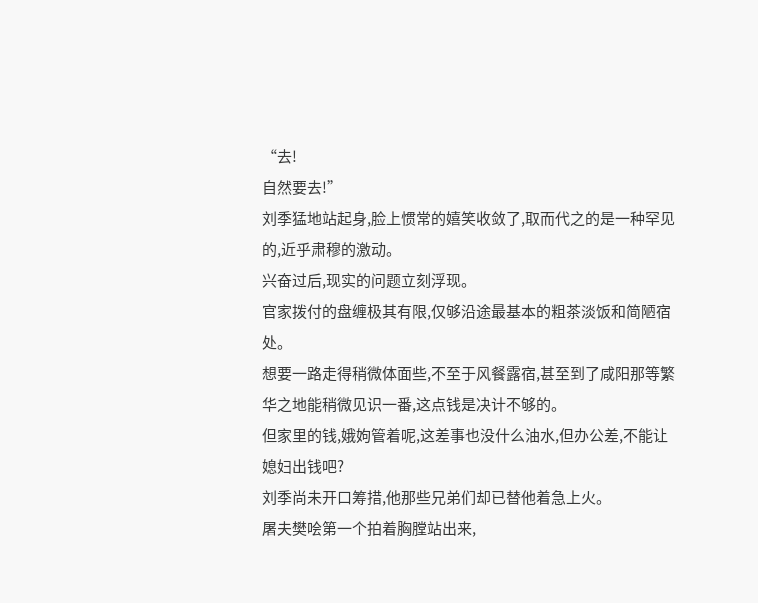“去!
自然要去!”
刘季猛地站起身,脸上惯常的嬉笑收敛了,取而代之的是一种罕见的,近乎肃穆的激动。
兴奋过后,现实的问题立刻浮现。
官家拨付的盘缠极其有限,仅够沿途最基本的粗茶淡饭和简陋宿处。
想要一路走得稍微体面些,不至于风餐露宿,甚至到了咸阳那等繁华之地能稍微见识一番,这点钱是决计不够的。
但家里的钱,娥姁管着呢,这差事也没什么油水,但办公差,不能让媳妇出钱吧?
刘季尚未开口筹措,他那些兄弟们却已替他着急上火。
屠夫樊哙第一个拍着胸膛站出来,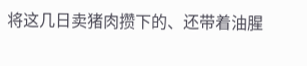将这几日卖猪肉攒下的、还带着油腥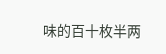味的百十枚半两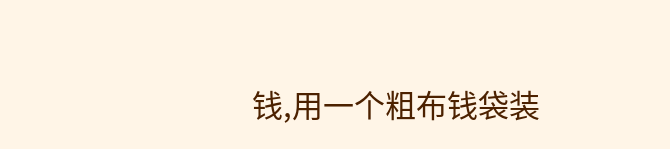钱,用一个粗布钱袋装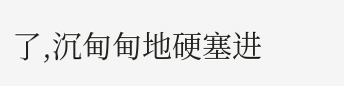了,沉甸甸地硬塞进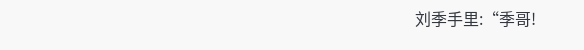刘季手里:“季哥!